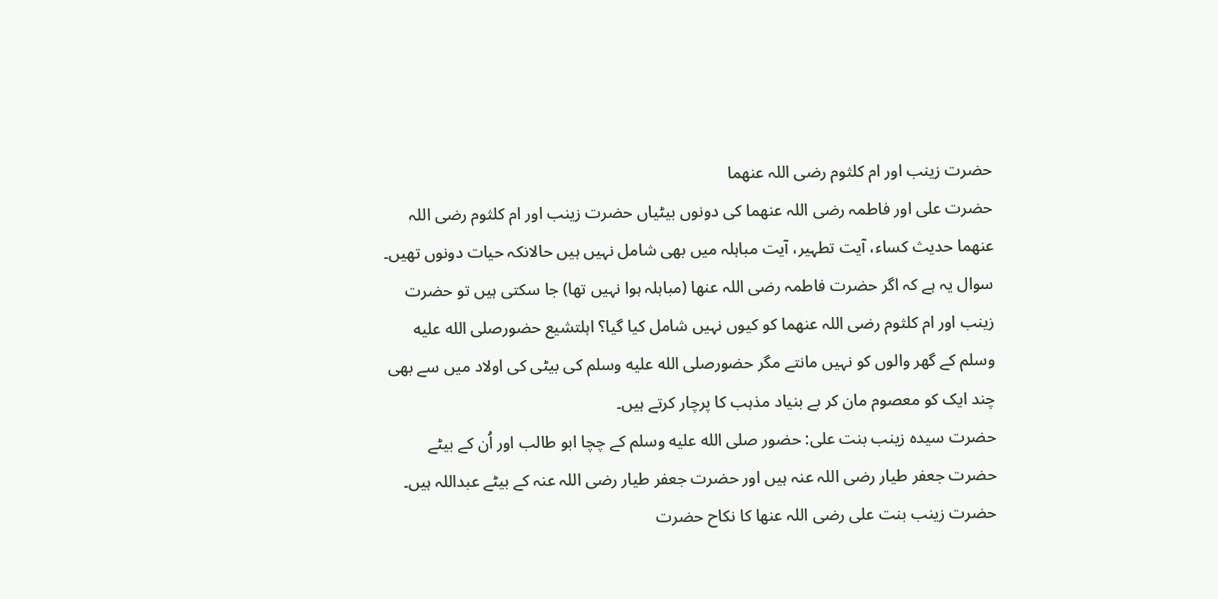حضرت زینب اور ام کلثوم رضی اللہ عنھما
حضرت علی اور فاطمہ رضی اللہ عنھما کی دونوں بیٹیاں حضرت زینب اور ام کلثوم رضی اللہ عنھما حدیث کساء، آیت تطہیر، آیت مباہلہ میں بھی شامل نہیں ہیں حالانکہ حیات دونوں تھیں۔ سوال یہ ہے کہ اگر حضرت فاطمہ رضی اللہ عنھا (مباہلہ ہوا نہیں تھا) جا سکتی ہیں تو حضرت زینب اور ام کلثوم رضی اللہ عنھما کو کیوں نہیں شامل کیا گیا؟ اہلتشیع حضورصلى الله عليه وسلم کے گھر والوں کو نہیں مانتے مگر حضورصلى الله عليه وسلم کی بیٹی کی اولاد میں سے بھی چند ایک کو معصوم مان کر بے بنیاد مذہب کا پرچار کرتے ہیں۔
حضرت سیدہ زینب بنت علی: حضور صلى الله عليه وسلم کے چچا ابو طالب اور اُن کے بیٹے حضرت جعفر طیار رضی اللہ عنہ ہیں اور حضرت جعفر طیار رضی اللہ عنہ کے بیٹے عبداللہ ہیں۔ حضرت زینب بنت علی رضی اللہ عنھا کا نکاح حضرت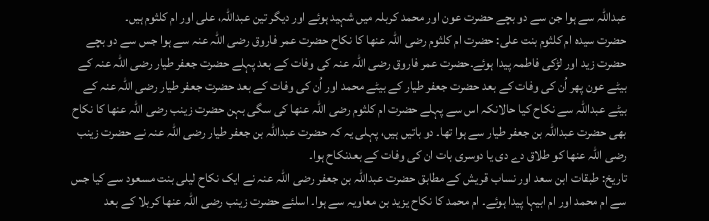عبداللہ سے ہوا جن سے دو بچے حضرت عون اور محمد کربلہ میں شہید ہوئے اور دیگر تین عبداللہ، علی اور ام کلثوم ہیں۔
حضرت سیدہ ام کلثوم بنت علی: حضرت ام کلثوم رضی اللہ عنھا کا نکاح حضرت عمر فاروق رضی اللہ عنہ سے ہوا جس سے دو بچے حضرت زید اور لڑکی فاطمہ پیدا ہوئے۔حضرت عمر فاروق رضی اللہ عنہ کی وفات کے بعد پہلے حضرت جعفر طیار رضی اللہ عنہ کے بیٹے عون پھر اُن کی وفات کے بعد حضرت جعفر طیار کے بیٹے محمد اور اُن کی وفات کے بعد حضرت جعفر طیار رضی اللہ عنہ کے بیٹے عبداللہ سے نکاح کیا حالانکہ اس سے پہلے حضرت ام کلثوم رضی اللہ عنھا کی سگی بہن حضرت زینب رضی اللہ عنھا کا نکاح بھی حضرت عبداللہ بن جعفر طیار سے ہوا تھا۔ دو باتیں ہیں، پہلی یہ کہ حضرت عبداللہ بن جعفر طیار رضی اللہ عنہ نے حضرت زینب رضی اللہ عنھا کو طلاق دے دی یا دوسری بات ان کی وفات کے بعدنکاح ہوا۔
تاریخ: طبقات ابن سعد اور نساب قریش کے مطابق حضرت عبداللہ بن جعفر رضی اللہ عنہ نے ایک نکاح لیلی بنت مسعود سے کیا جس سے ام محمد اور ام ابیہا پیدا ہوئے۔ ام محمد کا نکاح یزید بن معاویہ سے ہوا۔ اسلئے حضرت زینب رضی اللہ عنھا کربلا کے بعد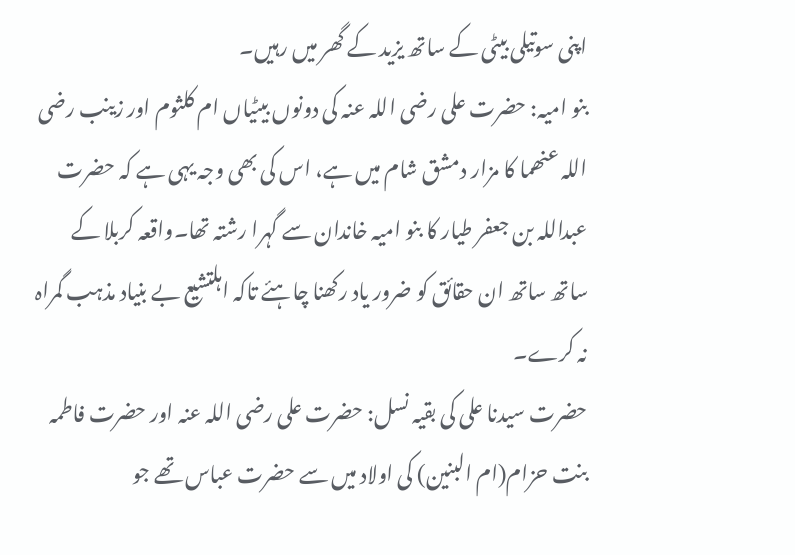اپنی سوتیلی بیٹی کے ساتھ یزید کے گھر میں رہیں۔
بنو امیہ: حضرت علی رضی اللہ عنہ کی دونوں بیٹیاں ام کلثوم اور زینب رضی اللہ عنھما کا مزار دمشق شام میں ہے، اس کی بھی وجہ یہی ہے کہ حضرت عبداللہ بن جعفر طیار کا بنو امیہ خاندان سے گہرا رشتہ تھا۔واقعہ کربلا کے ساتھ ساتھ ان حقائق کو ضرور یاد رکھنا چاہئے تاکہ اہلتشیع بے بنیاد مذہب گمراہ نہ کرے۔
حضرت سیدنا علی کی بقیہ نسل: حضرت علی رضی اللہ عنہ اور حضرت فاطمہ بنت حزام(ام البنین) کی اولاد میں سے حضرت عباس تھے جو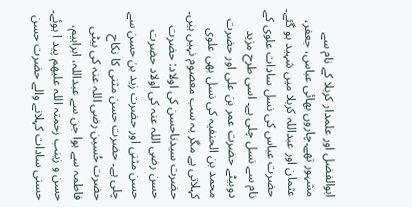ابوالفضل اور علمدار کربلا کے نام سے مشہور تھے۔چاروں بھائی عباس، جعفر، عثمان اور عبداللہ کربلا میں شہید ہو گئے۔ حضرت عباس کی نسل سادات علوی کے نام سے نسل چلی ہے۔ اسی طرح مزید دوبیٹے حضرت عمر بن علی اور حضرت محمد بن الحنفیہ کی نسل بھی علوی کہلاتی ہے مگر یہ سب معصوم نہیں ہیں۔
حضرت سیدناحسن کی اولاد: حضرت حسن رضی اللہ عنہ کی اولاد حضرت حسن مثنی اور حضرت زید بن حسن سے چلی ہے۔ حضرت حسن مثنی کا نکاح حضرت حُسین رضی اللہ عنہ کی بیٹی فاطمہ سے ہوا جن سے عبداللہ، ابراہیم، حسن و زینب رحمتہ اللہ علیھم پید ا ہوئے۔ حسنی سادات کہلانے والے حضرت حسن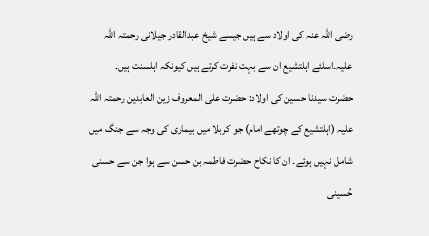رضی اللہ عنہ کی اولاد سے ہیں جیسے شیخ عبدالقادر جیلانی رحمتہ اللہ علیہ۔اسلئے اہلتشیع ان سے بہت نفرت کرتے ہیں کیونکہ اہلسنت ہیں۔
حضرت سیدنا حسین کی اولاد: حضرت علی المعروف زین العابدین رحمتہ اللہ علیہ (اہلتشیع کے چوتھے امام) جو کربلا میں بیماری کی وجہ سے جنگ میں شامل نہیں ہوئے۔ ان کا نکاح حضرت فاطمہ بن حسن سے ہوا جن سے حسنی حُسینی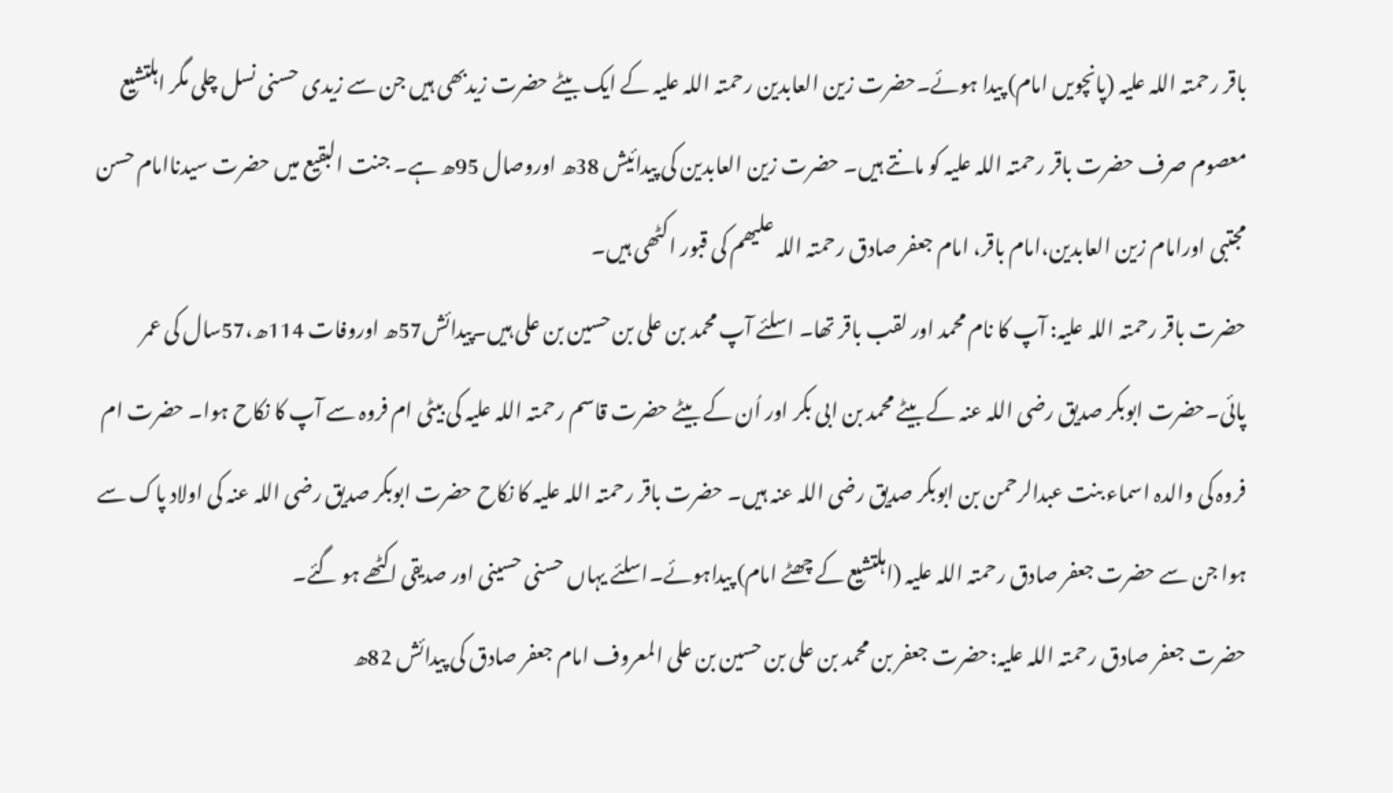باقر رحمتہ اللہ علیہ (پانچویں امام) پیدا ہوئے۔حضرت زین العابدین رحمتہ اللہ علیہ کے ایک بیٹے حضرت زیدبھی ہیں جن سے زیدی حسنی نسل چلی مگر اہلتشیع معصوم صرف حضرت باقر رحمتہ اللہ علیہ کو مانتے ہیں۔ حضرت زین العابدین کی پیدائیش 38ھ اوروصال 95ھ ہے۔ جنت البقیع میں حضرت سیدناامام حسن مجتبی اورامام زین العابدین،امام باقر، امام جعفر صادق رحمتہ اللہ علیھم کی قبور اکٹھی ہیں۔
حضرت باقر رحمتہ اللہ علیہ: آپ کا نام محمد اور لقب باقر تھا۔ اسلئے آپ محمد بن علی بن حسین بن علی ہیں۔پیدائش57ھ اوروفات 114ھ،57سال کی عمر پائی۔حضرت ابوبکر صدیق رضی اللہ عنہ کے بیٹے محمد بن ابی بکر اور اُن کے بیٹے حضرت قاسم رحمتہ اللہ علیہ کی بیٹی ام فروہ سے آپ کا نکاح ہوا۔ حضرت ام فروہ کی والدہ اسماء بنت عبدالرحمن بن ابوبکر صدیق رضی اللہ عنہ ہیں۔ حضرت باقر رحمتہ اللہ علیہ کا نکاح حضرت ابوبکر صدیق رضی اللہ عنہ کی اولاد پاک سے ہوا جن سے حضرت جعفر صادق رحمتہ اللہ علیہ (اہلتشیع کے چھٹے امام) پیداہوئے۔اسلئے یہاں حسنی حسینی اور صدیقی اکٹھے ہو گئے۔
حضرت جعفر صادق رحمتہ اللہ علیہ:حضرت جعفر بن محمد بن علی بن حسین بن علی المعروف امام جعفر صادق کی پیدائش 82ھ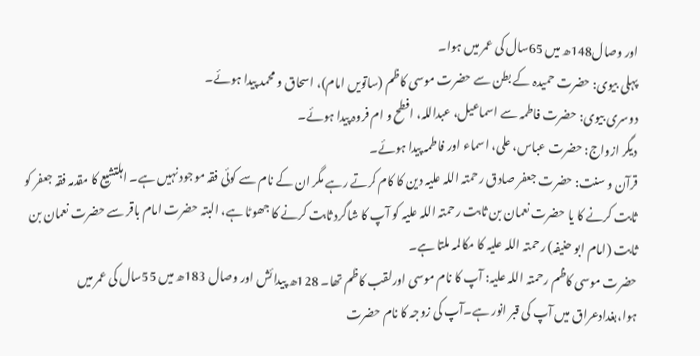اور وصال148ھ میں 65سال کی عمر میں ہوا۔
پہلی بیوی: حضرت حمیدہ کے بطن سے حضرت موسی کاظم (ساتویں امام)، اسحاق و محمد پیدا ہوئے۔
دوسری بیوی: حضرت فاطمہ سے اسماعیل، عبداللہ، افطح و ام فروہ پیدا ہوئے۔
دیگر ازواج: حضرت عباس، علی، اسماء اور فاطمہ پیدا ہوئے۔
قرآن و سنت: حضرت جعفر صادق رحمتہ اللہ علیہ دین کا کام کرتے رہے مگر ان کے نام سے کوئی فقہ موجود نہیں ہے۔ اہلتشیع کا مقدمہ فقہ جعفر کو ثابت کرنے کا یا حضرت نعمان بن ثابت رحمتہ اللہ علیہ کو آپ کا شاگرد ثابت کرنے کا جھوٹا ہے، البتہ حضرت امام باقر سے حضرت نعمان بن ثابت (امام ابو حنیفہ) رحمتہ اللہ علیہ کا مکالمہ ملتا ہے۔
حضرت موسی کاظم رحمتہ اللہ علیہ: آپ کا نام موسی اورلقب کاظم تھا۔ 128ھ پیدائش اور وصال 183ھ میں 55سال کی عمر میں ہوا،بغدادعراق میں آپ کی قبر انور ہے۔آپ کی زوجہ کا نام حضرت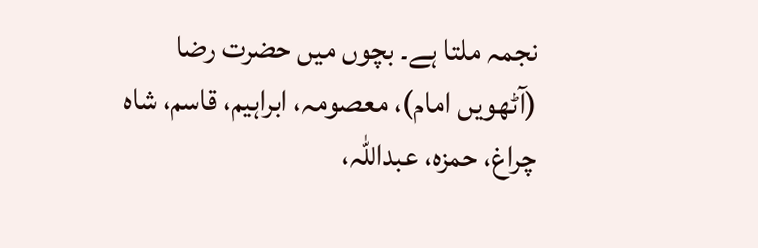نجمہ ملتا ہے۔ بچوں میں حضرت رضا (آٹھویں امام)، معصومہ، ابراہیم، قاسم، شاہ چراغ، حمزہ، عبداللہ،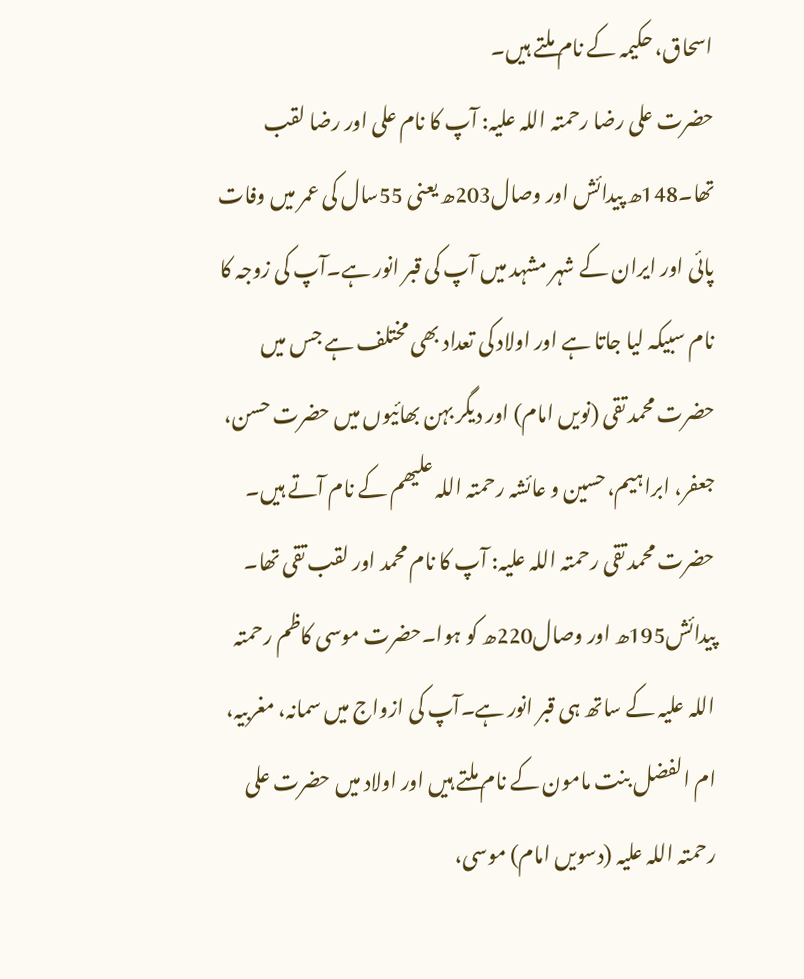اسحاق، حکیمہ کے نام ملتے ہیں۔
حضرت علی رضا رحمتہ اللہ علیہ: آپ کا نام علی اور رضا لقب تھا۔148ھ پیدائش اور وصال203ھ یعنی 55سال کی عمر میں وفات پائی اور ایران کے شہر مشہد میں آپ کی قبر انور ہے۔آپ کی زوجہ کا نام سبیکہ لیا جاتا ہے اور اولاد کی تعداد بھی مختلف ہے جس میں حضرت محمد تقی (نویں امام) اور دیگر بہن بھائیوں میں حضرت حسن، جعفر، ابراہیم،حسین و عائشہ رحمتہ اللہ علیھم کے نام آتے ہیں۔
حضرت محمد تقی رحمتہ اللہ علیہ: آپ کا نام محمد اور لقب تقی تھا۔ پیدائش195ھ اور وصال220ھ کو ہوا۔حضرت موسی کاظم رحمتہ اللہ علیہ کے ساتھ ہی قبر انور ہے۔آپ کی ازواج میں سمانہ، مغربیہ، ام الفضل بنت مامون کے نام ملتے ہیں اور اولاد میں حضرت علی رحمتہ اللہ علیہ (دسویں امام) موسی،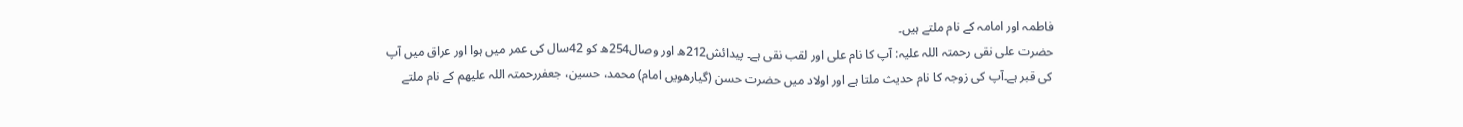فاطمہ اور امامہ کے نام ملتے ہیں۔
حضرت علی نقی رحمتہ اللہ علیہ: آپ کا نام علی اور لقب نقی ہے۔ پیدائش212ھ اور وصال254ھ کو 42سال کی عمر میں ہوا اور عراق میں آپ کی قبر ہے۔آپ کی زوجہ کا نام حدیث ملتا ہے اور اولاد میں حضرت حسن (گیارھویں امام) محمد، حسین، جعفررحمتہ اللہ علیھم کے نام ملتے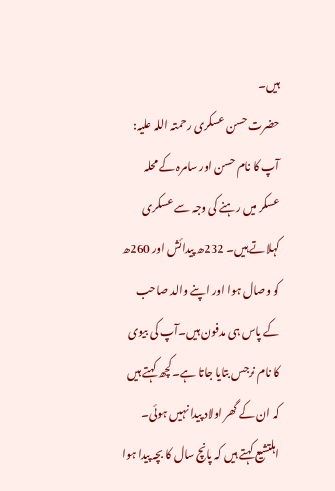ہیں۔
حضرت حسن عسکری رحمتہ اللہ علیہ: آپ کا نام حسن اور سامرہ کے محلہ عسکر میں رہنے کی وجہ سے عسکری کہلاتے ہیں۔ 232ھ پیدائش اور 260ھ کو وصال ہوا اور اپنے والد صاحب کے پاس ہی مدفون ہیں۔آپ کی بیوی کا نام نرجس بتایا جاتا ہے۔کچھ کہتے ہیں کہ ان کے گھر اولاد پیدا نہیں ہوئی۔ اہلتشیع کہتے ہیں کہ پانچ سال کا بچہ پیدا ہوا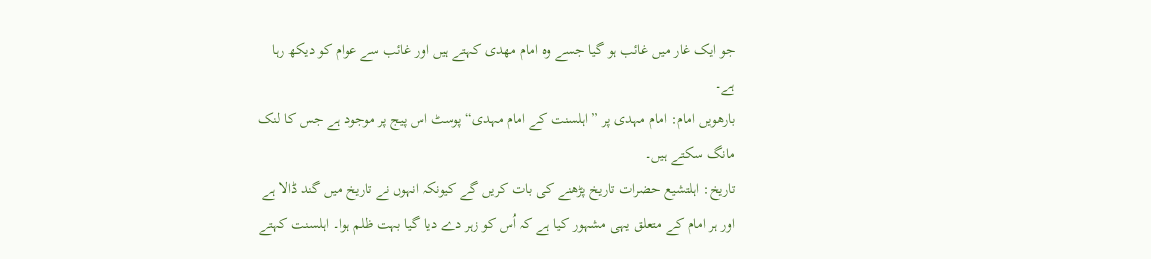جو ایک غار میں غائب ہو گیا جسے وہ امام مھدی کہتے ہیں اور غائب سے عوام کو دیکھ رہا ہے۔
بارھویں امام: امام مہدی پر ”اہلسنت کے امام مہدی“ پوسٹ اس پیج پر موجود ہے جس کا لنک مانگ سکتے ہیں۔
تاریخ: اہلتشیع حضرات تاریخ پڑھنے کی بات کریں گے کیونکہ انہوں نے تاریخ میں گند ڈالا ہے اور ہر امام کے متعلق یہی مشہور کیا ہے کہ اُس کو زہر دے دیا گیا بہت ظلم ہوا۔ اہلسنت کہتے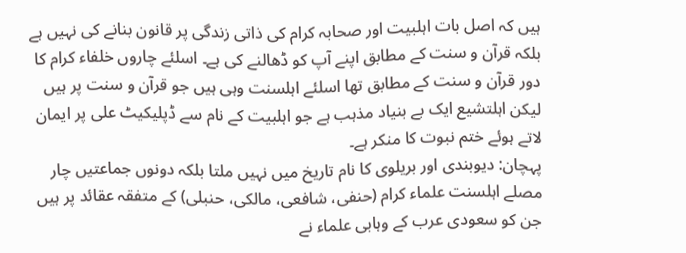ہیں کہ اصل بات اہلبیت اور صحابہ کرام کی ذاتی زندگی پر قانون بنانے کی نہیں ہے بلکہ قرآن و سنت کے مطابق اپنے آپ کو ڈھالنے کی ہے۔ اسلئے چاروں خلفاء کرام کا دور قرآن و سنت کے مطابق تھا اسلئے اہلسنت وہی ہیں جو قرآن و سنت پر ہیں لیکن اہلتشیع ایک بے بنیاد مذہب ہے جو اہلبیت کے نام سے ڈپلیکیٹ علی پر ایمان لاتے ہوئے ختم نبوت کا منکر ہے۔
پہچان: دیوبندی اور بریلوی کا نام تاریخ میں نہیں ملتا بلکہ دونوں جماعتیں چار مصلے اہلسنت علماء کرام (حنفی، شافعی، مالکی، حنبلی) کے متفقہ عقائد پر ہیں جن کو سعودی عرب کے وہابی علماء نے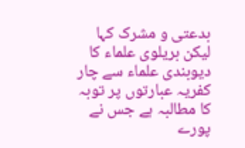بدعتی و مشرک کہا لیکن بریلوی علماء کا دیوبندی علماء سے چار کفریہ عبارتوں پر توبہ کا مطالبہ ہے جس نے پورے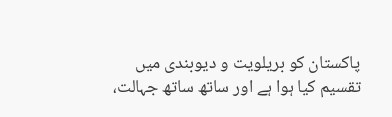پاکستان کو بریلویت و دیوبندی میں تقسیم کیا ہوا ہے اور ساتھ ساتھ جہالت،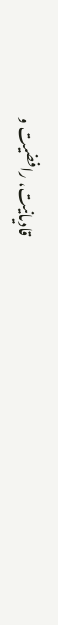قادیانیت، رافضیت و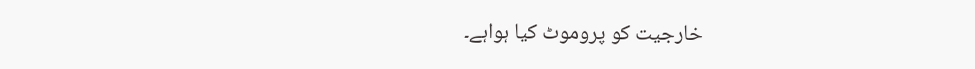خارجیت کو پروموٹ کیا ہواہے۔